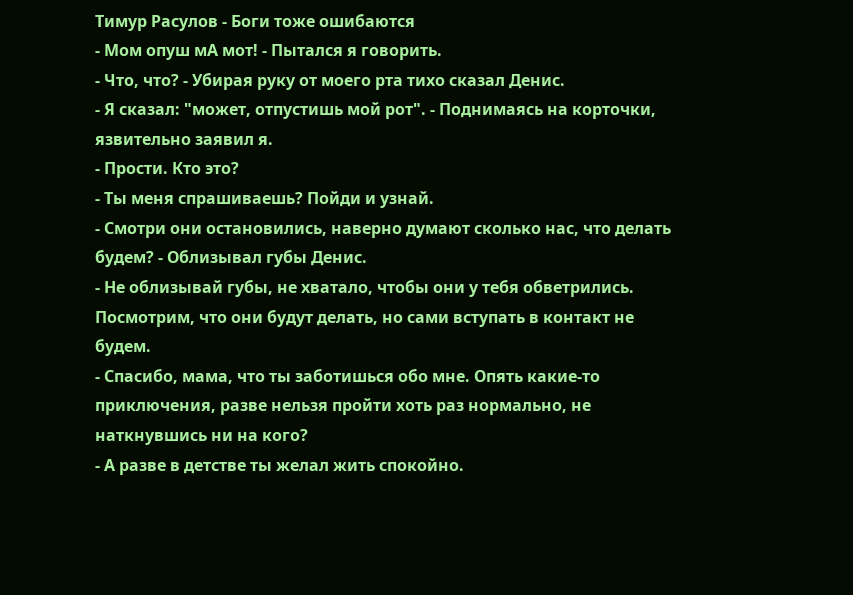Тимур Расулов - Боги тоже ошибаются
- Мом опуш мА мот! - Пытался я говорить.
- Что, что? - Убирая руку от моего рта тихо сказал Денис.
- Я сказал: "может, отпустишь мой рот". - Поднимаясь на корточки, язвительно заявил я.
- Прости. Кто это?
- Ты меня спрашиваешь? Пойди и узнай.
- Смотри они остановились, наверно думают сколько нас, что делать будем? - Облизывал губы Денис.
- Не облизывай губы, не хватало, чтобы они у тебя обветрились. Посмотрим, что они будут делать, но сами вступать в контакт не будем.
- Спасибо, мама, что ты заботишься обо мне. Опять какие-то приключения, разве нельзя пройти хоть раз нормально, не наткнувшись ни на кого?
- А разве в детстве ты желал жить спокойно.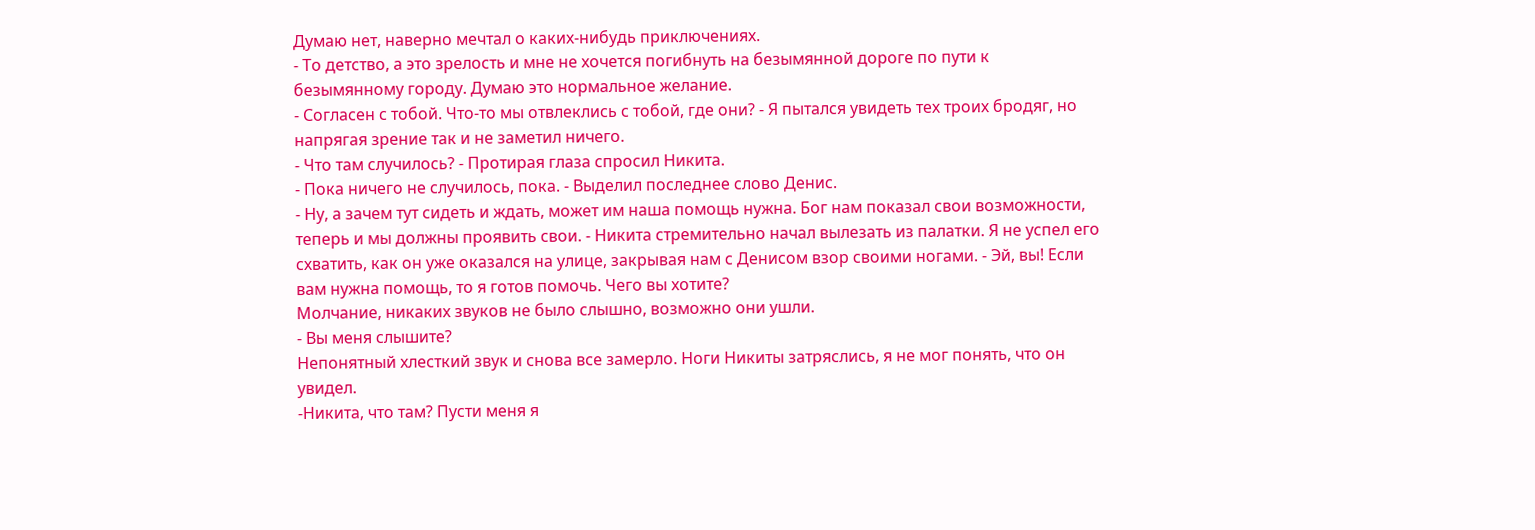Думаю нет, наверно мечтал о каких-нибудь приключениях.
- То детство, а это зрелость и мне не хочется погибнуть на безымянной дороге по пути к безымянному городу. Думаю это нормальное желание.
- Согласен с тобой. Что-то мы отвлеклись с тобой, где они? - Я пытался увидеть тех троих бродяг, но напрягая зрение так и не заметил ничего.
- Что там случилось? - Протирая глаза спросил Никита.
- Пока ничего не случилось, пока. - Выделил последнее слово Денис.
- Ну, а зачем тут сидеть и ждать, может им наша помощь нужна. Бог нам показал свои возможности, теперь и мы должны проявить свои. - Никита стремительно начал вылезать из палатки. Я не успел его схватить, как он уже оказался на улице, закрывая нам с Денисом взор своими ногами. - Эй, вы! Если вам нужна помощь, то я готов помочь. Чего вы хотите?
Молчание, никаких звуков не было слышно, возможно они ушли.
- Вы меня слышите?
Непонятный хлесткий звук и снова все замерло. Ноги Никиты затряслись, я не мог понять, что он увидел.
-Никита, что там? Пусти меня я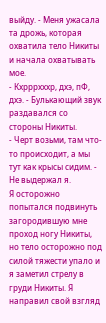выйду. - Меня ужасала та дрожь, которая охватила тело Никиты и начала охватывать мое.
- Кхрррхххр, дхэ, пФ, дхэ. - Булькающий звук раздавался со стороны Никиты.
- Черт возьми, там что-то происходит, а мы тут как крысы сидим. - Не выдержал я.
Я осторожно попытался подвинуть загородившую мне проход ногу Никиты, но тело осторожно под силой тяжести упало и я заметил стрелу в груди Никиты. Я направил свой взгляд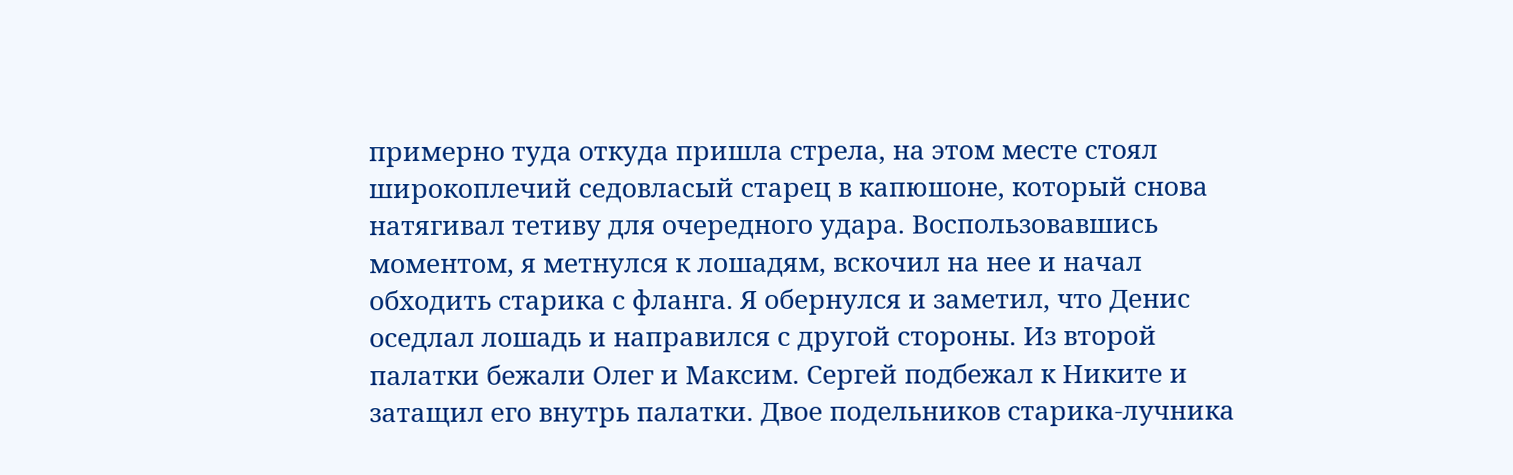примерно туда откуда пришла стрела, на этом месте стоял широкоплечий седовласый старец в капюшоне, который снова натягивал тетиву для очередного удара. Воспользовавшись моментом, я метнулся к лошадям, вскочил на нее и начал обходить старика с фланга. Я обернулся и заметил, что Денис оседлал лошадь и направился с другой стороны. Из второй палатки бежали Олег и Максим. Сергей подбежал к Никите и затащил его внутрь палатки. Двое подельников старика-лучника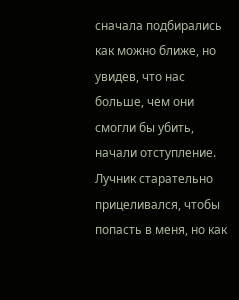сначала подбирались как можно ближе, но увидев, что нас больше, чем они смогли бы убить, начали отступление. Лучник старательно прицеливался, чтобы попасть в меня, но как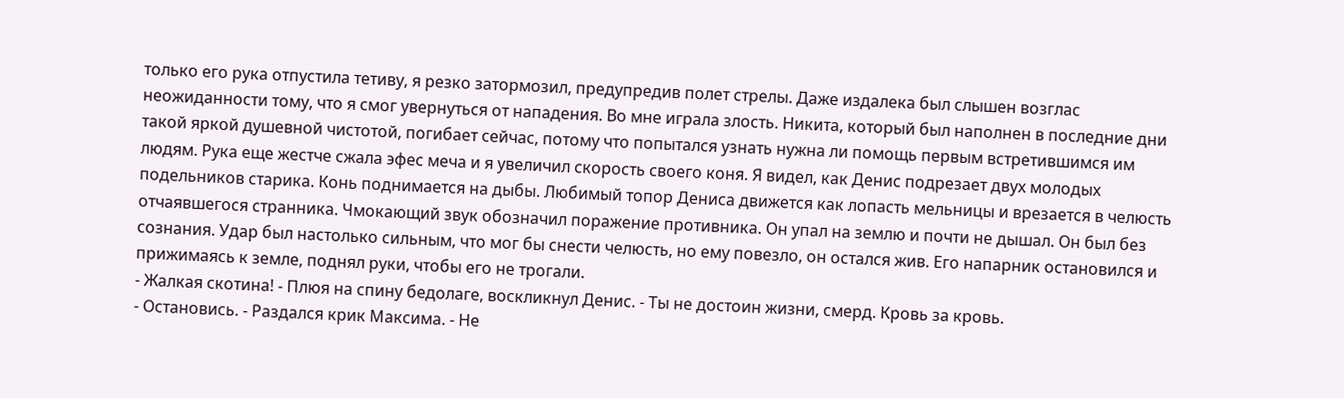только его рука отпустила тетиву, я резко затормозил, предупредив полет стрелы. Даже издалека был слышен возглас неожиданности тому, что я смог увернуться от нападения. Во мне играла злость. Никита, который был наполнен в последние дни такой яркой душевной чистотой, погибает сейчас, потому что попытался узнать нужна ли помощь первым встретившимся им людям. Рука еще жестче сжала эфес меча и я увеличил скорость своего коня. Я видел, как Денис подрезает двух молодых подельников старика. Конь поднимается на дыбы. Любимый топор Дениса движется как лопасть мельницы и врезается в челюсть отчаявшегося странника. Чмокающий звук обозначил поражение противника. Он упал на землю и почти не дышал. Он был без сознания. Удар был настолько сильным, что мог бы снести челюсть, но ему повезло, он остался жив. Его напарник остановился и прижимаясь к земле, поднял руки, чтобы его не трогали.
- Жалкая скотина! - Плюя на спину бедолаге, воскликнул Денис. - Ты не достоин жизни, смерд. Кровь за кровь.
- Остановись. - Раздался крик Максима. - Не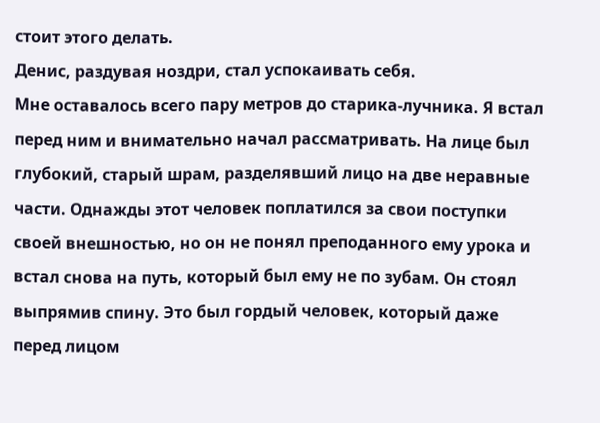стоит этого делать.
Денис, раздувая ноздри, стал успокаивать себя.
Мне оставалось всего пару метров до старика-лучника. Я встал перед ним и внимательно начал рассматривать. На лице был глубокий, старый шрам, разделявший лицо на две неравные части. Однажды этот человек поплатился за свои поступки своей внешностью, но он не понял преподанного ему урока и встал снова на путь, который был ему не по зубам. Он стоял выпрямив спину. Это был гордый человек, который даже перед лицом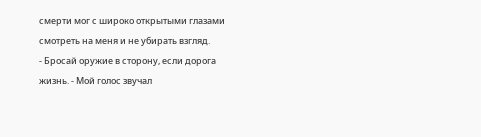смерти мог с широко открытыми глазами смотреть на меня и не убирать взгляд.
- Бросай оружие в сторону, если дорога жизнь. - Мой голос звучал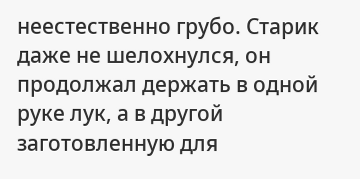неестественно грубо. Старик даже не шелохнулся, он продолжал держать в одной руке лук, а в другой заготовленную для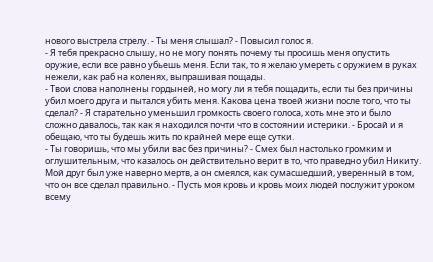нового выстрела стрелу. - Ты меня слышал? - Повысил голос я.
- Я тебя прекрасно слышу, но не могу понять почему ты просишь меня опустить оружие, если все равно убьешь меня. Если так, то я желаю умереть с оружием в руках нежели, как раб на коленях, выпрашивая пощады.
- Твои слова наполнены гордыней, но могу ли я тебя пощадить, если ты без причины убил моего друга и пытался убить меня. Какова цена твоей жизни после того, что ты сделал? - Я старательно уменьшил громкость своего голоса, хоть мне это и было сложно давалось, так как я находился почти что в состоянии истерики. - Бросай и я обещаю, что ты будешь жить по крайней мере еще сутки.
- Ты говоришь, что мы убили вас без причины? - Смех был настолько громким и оглушительным, что казалось он действительно верит в то, что праведно убил Никиту. Мой друг был уже наверно мертв, а он смеялся, как сумасшедший, уверенный в том, что он все сделал правильно. - Пусть моя кровь и кровь моих людей послужит уроком всему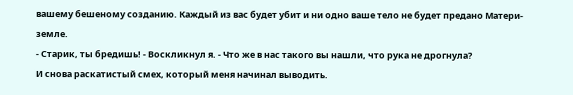вашему бешеному созданию. Каждый из вас будет убит и ни одно ваше тело не будет предано Матери-земле.
- Старик, ты бредишь! - Воскликнул я. - Что же в нас такого вы нашли, что рука не дрогнула?
И снова раскатистый смех, который меня начинал выводить.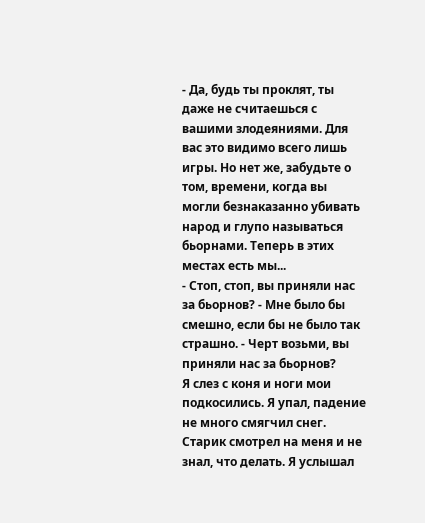- Да, будь ты проклят, ты даже не считаешься с вашими злодеяниями. Для вас это видимо всего лишь игры. Но нет же, забудьте о том, времени, когда вы могли безнаказанно убивать народ и глупо называться бьорнами. Теперь в этих местах есть мы...
- Стоп, стоп, вы приняли нас за бьорнов? - Мне было бы смешно, если бы не было так страшно. - Черт возьми, вы приняли нас за бьорнов?
Я слез с коня и ноги мои подкосились. Я упал, падение не много смягчил снег. Старик смотрел на меня и не знал, что делать. Я услышал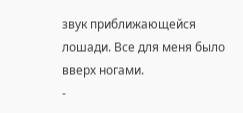звук приближающейся лошади. Все для меня было вверх ногами.
-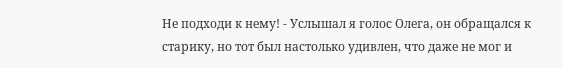Не подходи к нему! - Услышал я голос Олега, он обращался к старику, но тот был настолько удивлен, что даже не мог и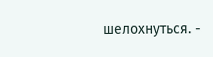шелохнуться. -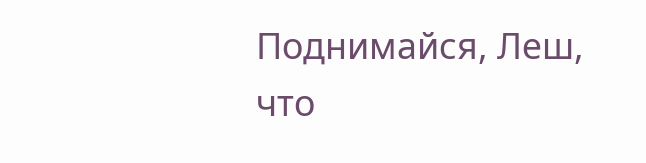Поднимайся, Леш, что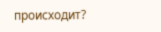происходит?